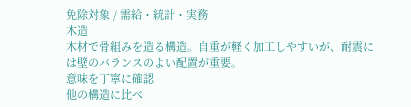免除対象 / 需給・統計・実務
木造
木材で骨組みを造る構造。自重が軽く加工しやすいが、耐震には壁のバランスのよい配置が重要。
意味を丁寧に確認
他の構造に比べ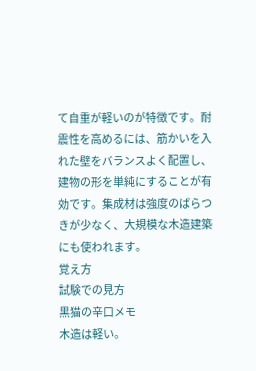て自重が軽いのが特徴です。耐震性を高めるには、筋かいを入れた壁をバランスよく配置し、建物の形を単純にすることが有効です。集成材は強度のばらつきが少なく、大規模な木造建築にも使われます。
覚え方
試験での見方
黒猫の辛口メモ
木造は軽い。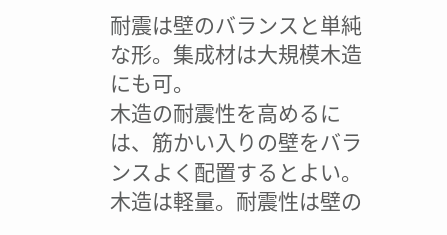耐震は壁のバランスと単純な形。集成材は大規模木造にも可。
木造の耐震性を高めるには、筋かい入りの壁をバランスよく配置するとよい。
木造は軽量。耐震性は壁の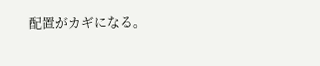配置がカギになる。